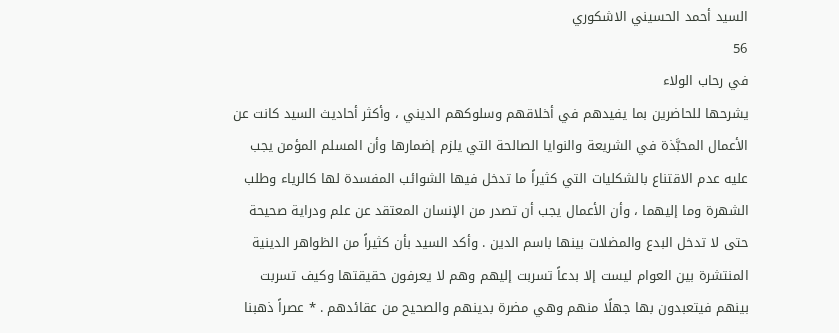السيد أحمد الحسيني الاشكوري
56
في رحاب الولاء
يشرحها للحاضرين بما يفيدهم في أخلاقهم وسلوكهم الديني ، وأكثر أحاديث السيد كانت عن الأعمال المحبَّذة في الشريعة والنوايا الصالحة التي يلزم إضمارها وأن المسلم المؤمن يجب عليه عدم الاقتناع بالشكليات التي كثيراً ما تدخل فيها الشوائب المفسدة لها كالرياء وطلب الشهرة وما إليهما ، وأن الأعمال يجب أن تصدر من الإنسان المعتقد عن علم ودراية صحيحة حتى لا تدخل البدع والمضلات بينها باسم الدين . وأكد السيد بأن كثيراً من الظواهر الدينية المنتشرة بين العوام ليست إلا بدعاً تسربت إليهم وهم لا يعرفون حقيقتها وكيف تسربت بينهم فيتعبدون بها جهلًا منهم وهي مضرة بدينهم والصحيح من عقائدهم . * عصراً ذهبنا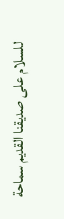للسلام على صديقنا القديم سماحة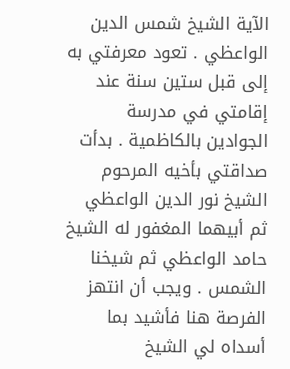الآية الشيخ شمس الدين الواعظي . تعود معرفتي به إلى قبل ستين سنة عند إقامتي في مدرسة الجوادين بالكاظمية . بدأت صداقتي بأخيه المرحوم الشيخ نور الدين الواعظي ثم أبيهما المغفور له الشيخ حامد الواعظي ثم شيخنا الشمس . ويجب أن انتهز الفرصة هنا فأشيد بما أسداه لي الشيخ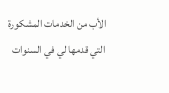الأب من الخدمات المشكورة التي قدمها لي في السنوات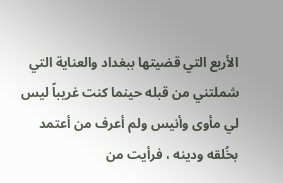الأربع التي قضيتها ببغداد والعناية التي شملتني من قبله حينما كنت غريباً ليس لي مأوى وأنيس ولم أعرف من أعتمد بخُلقه ودينه ، فرأيت من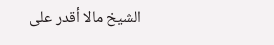الشيخ مالا أقدر على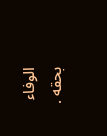الوفاء بحقه .